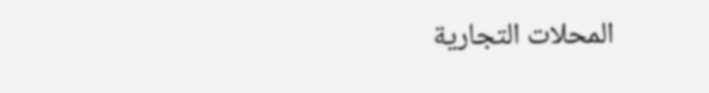المحلات التجارية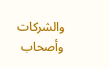والشركات وأصحاب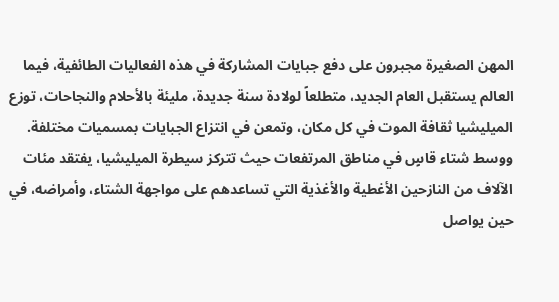المهن الصغيرة مجبرون على دفع جبايات المشاركة في هذه الفعاليات الطائفية، فيما العالم يستقبل العام الجديد، متطلعاً لولادة سنة جديدة، مليئة بالأحلام والنجاحات، توزع الميليشيا ثقافة الموت في كل مكان، وتمعن في انتزاع الجبايات بمسميات مختلفة.
ووسط شتاء قاسٍ في مناطق المرتفعات حيث تتركز سيطرة الميليشيا، يفتقد مئات الآلاف من النازحين الأغطية والأغذية التي تساعدهم على مواجهة الشتاء، وأمراضه، في حين يواصل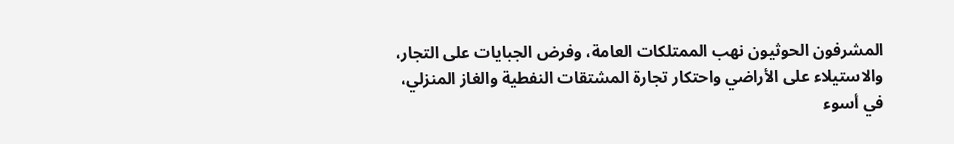المشرفون الحوثيون نهب الممتلكات العامة، وفرض الجبايات على التجار، والاستيلاء على الأراضي واحتكار تجارة المشتقات النفطية والغاز المنزلي، في أسوء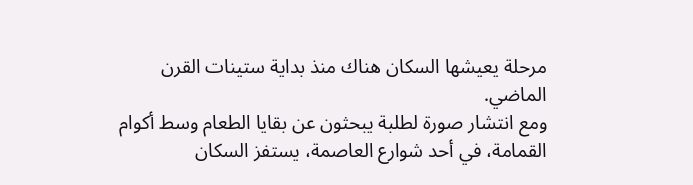مرحلة يعيشها السكان هناك منذ بداية ستينات القرن الماضي.
ومع انتشار صورة لطلبة يبحثون عن بقايا الطعام وسط أكوام القمامة، في أحد شوارع العاصمة، يستفز السكان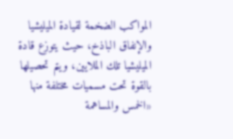المواكب الضخمة لقيادة الميليشيا والإنفاق الباذخ، حيث يتوزع قادة الميليشيا تلك الملايين، ويتم تحصيلها بالقوة تحت مسميات مختلفة منها «الخمس والمساهمة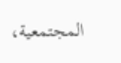المجتمعية،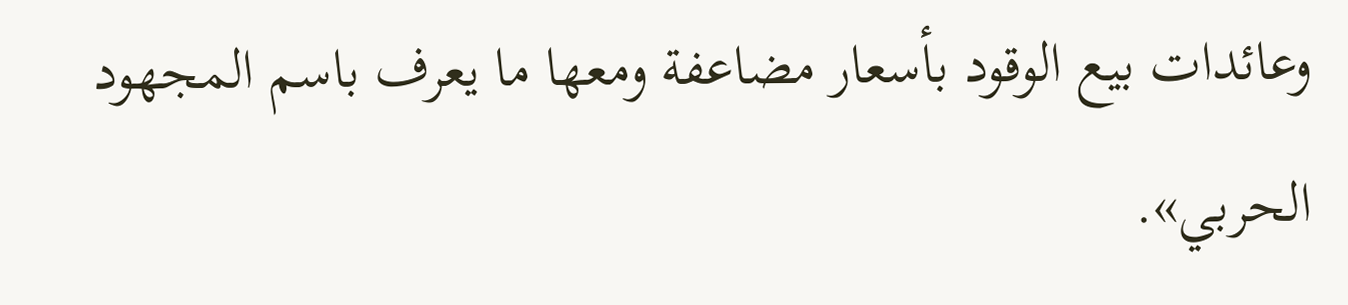وعائدات بيع الوقود بأسعار مضاعفة ومعها ما يعرف باسم المجهود الحربي».